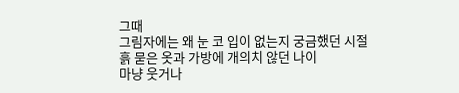그때
그림자에는 왜 눈 코 입이 없는지 궁금했던 시절
흙 묻은 옷과 가방에 개의치 않던 나이
마냥 웃거나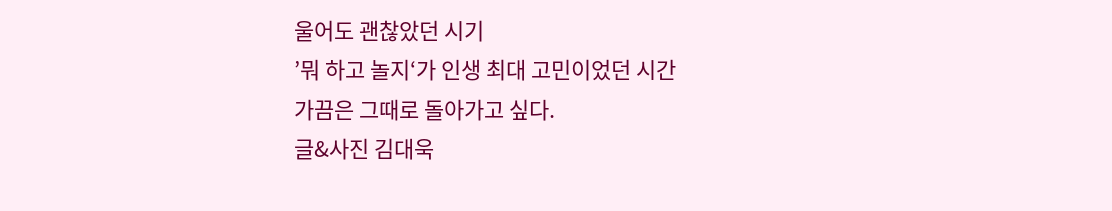울어도 괜찮았던 시기
’뭐 하고 놀지‘가 인생 최대 고민이었던 시간
가끔은 그때로 돌아가고 싶다.
글&사진 김대욱